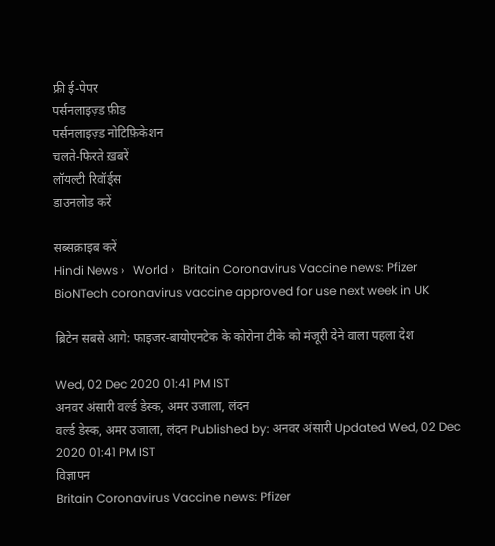फ्री ई-पेपर
पर्सनलाइज़्ड फ़ीड
पर्सनलाइज़्ड नोटिफ़िकेशन
चलते-फिरते ख़बरें
लॉयल्टी रिवॉर्ड्स
डाउनलोड करें

सब्सक्राइब करें
Hindi News ›   World ›   Britain Coronavirus Vaccine news: Pfizer BioNTech coronavirus vaccine approved for use next week in UK

ब्रिटेन सबसे आगे: फाइजर-बायोएनटेक के कोरोना टीके को मंजूरी देने वाला पहला देश

Wed, 02 Dec 2020 01:41 PM IST
अनवर अंसारी वर्ल्ड डेस्क, अमर उजाला, लंदन
वर्ल्ड डेस्क, अमर उजाला, लंदन Published by: अनवर अंसारी Updated Wed, 02 Dec 2020 01:41 PM IST
विज्ञापन
Britain Coronavirus Vaccine news: Pfizer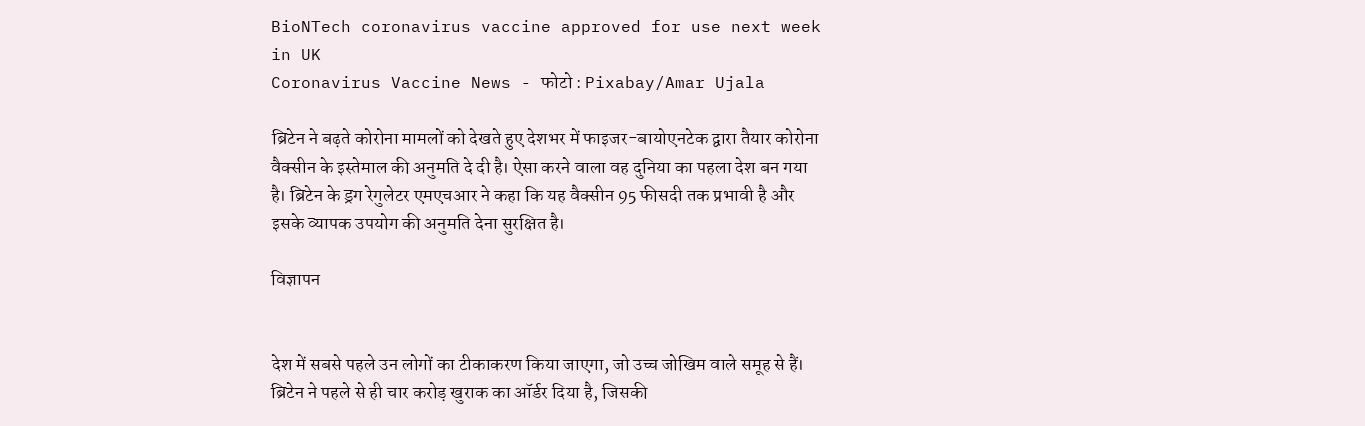BioNTech coronavirus vaccine approved for use next week in UK
Coronavirus Vaccine News - फोटो : Pixabay/Amar Ujala

ब्रिटेन ने बढ़ते कोरोना मामलों को देखते हुए देशभर में फाइजर-बायोएनटेक द्वारा तैयार कोरोना वैक्सीन के इस्तेमाल की अनुमति दे दी है। ऐसा करने वाला वह दुनिया का पहला देश बन गया है। ब्रिटेन के ड्रग रेगुलेटर एमएचआर ने कहा कि यह वैक्सीन 95 फीसदी तक प्रभावी है और इसके व्यापक उपयोग की अनुमति देना सुरक्षित है।

विज्ञापन


देश में सबसे पहले उन लोगों का टीकाकरण किया जाएगा, जो उच्च जोखिम वाले समूह से हैं। ब्रिटेन ने पहले से ही चार करोड़ खुराक का ऑर्डर दिया है, जिसकी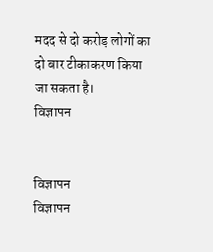मदद से दो करोड़ लोगों का दो बार टीकाकरण किया जा सकता है।
विज्ञापन


विज्ञापन
विज्ञापन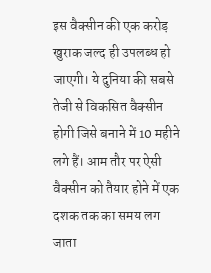इस वैक्सीन की एक करोड़ खुराक जल्द ही उपलब्ध हो जाएगी। ये दुनिया की सबसे तेजी से विकसित वैक्सीन होगी जिसे बनाने में 10 महीने लगे हैं। आम तौर पर ऐसी वैक्सीन को तैयार होने में एक दशक तक का समय लग जाता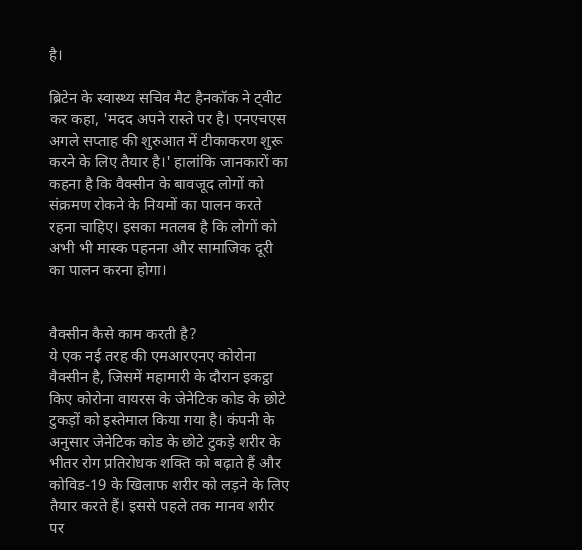है।

ब्रिटेन के स्वास्थ्य सचिव मैट हैनकॉक ने ट्वीट कर कहा, 'मदद अपने रास्ते पर है। एनएचएस अगले सप्ताह की शुरुआत में टीकाकरण शुरू करने के लिए तैयार है।' हालांकि जानकारों का कहना है कि वैक्सीन के बावजूद लोगों को संक्रमण रोकने के नियमों का पालन करते रहना चाहिए। इसका मतलब है कि लोगों को अभी भी मास्क पहनना और सामाजिक दूरी का पालन करना होगा।


वैक्सीन कैसे काम करती है?
ये एक नई तरह की एमआरएनए कोरोना वैक्सीन है, जिसमें महामारी के दौरान इकट्ठा किए कोरोना वायरस के जेनेटिक कोड के छोटे टुकड़ों को इस्तेमाल किया गया है। कंपनी के अनुसार जेनेटिक कोड के छोटे टुकड़े शरीर के भीतर रोग प्रतिरोधक शक्ति को बढ़ाते हैं और कोविड-19 के खिलाफ शरीर को लड़ने के लिए तैयार करते हैं। इससे पहले तक मानव शरीर पर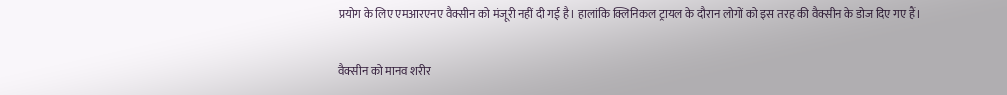प्रयोग के लिए एमआरएनए वैक्सीन को मंजूरी नहीं दी गई है। हालांकि क्लिनिकल ट्रायल के दौरान लोगों को इस तरह की वैक्सीन के डोज दिए गए हैं।

वैक्सीन को मानव शरीर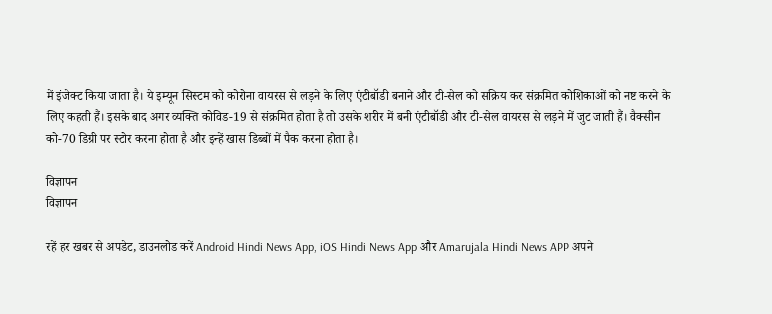में इंजेक्ट किया जाता है। ये इम्यून सिस्टम को कोरोना वायरस से लड़ने के लिए एंटीबॉडी बनाने और टी-सेल को सक्रिय कर संक्रमित कोशिकाओं को नष्ट करने के लिए कहती हैं। इसके बाद अगर व्यक्ति कोविड-19 से संक्रमित होता है तो उसके शरीर में बनी एंटीबॉडी और टी-सेल वायरस से लड़ने में जुट जाती हैं। वैक्सीन को-70 डिग्री पर स्टोर करना होता है और इन्हें खास डिब्बों में पैक करना होता है।

विज्ञापन
विज्ञापन

रहें हर खबर से अपडेट, डाउनलोड करें Android Hindi News App, iOS Hindi News App और Amarujala Hindi News APP अपने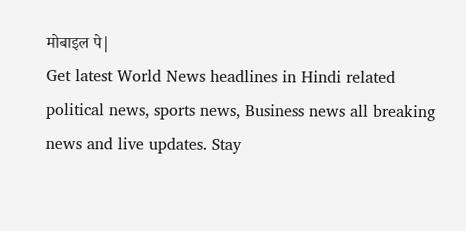मोबाइल पे|
Get latest World News headlines in Hindi related political news, sports news, Business news all breaking news and live updates. Stay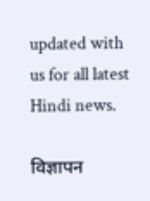updated with us for all latest Hindi news.

विज्ञापन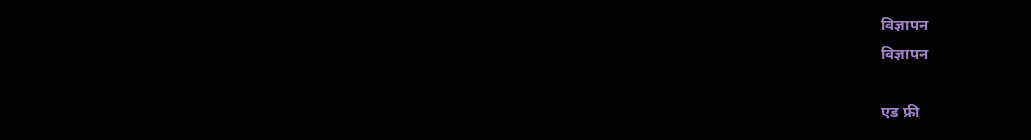विज्ञापन
विज्ञापन

एड फ्री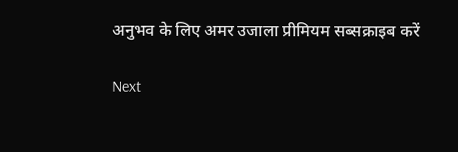अनुभव के लिए अमर उजाला प्रीमियम सब्सक्राइब करें

Next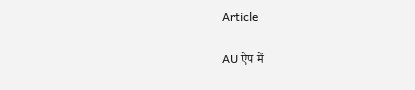Article

AU ऐप में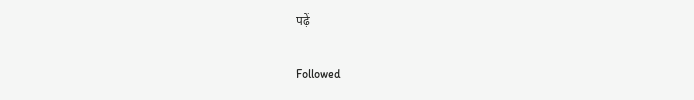पढ़ें

Followed